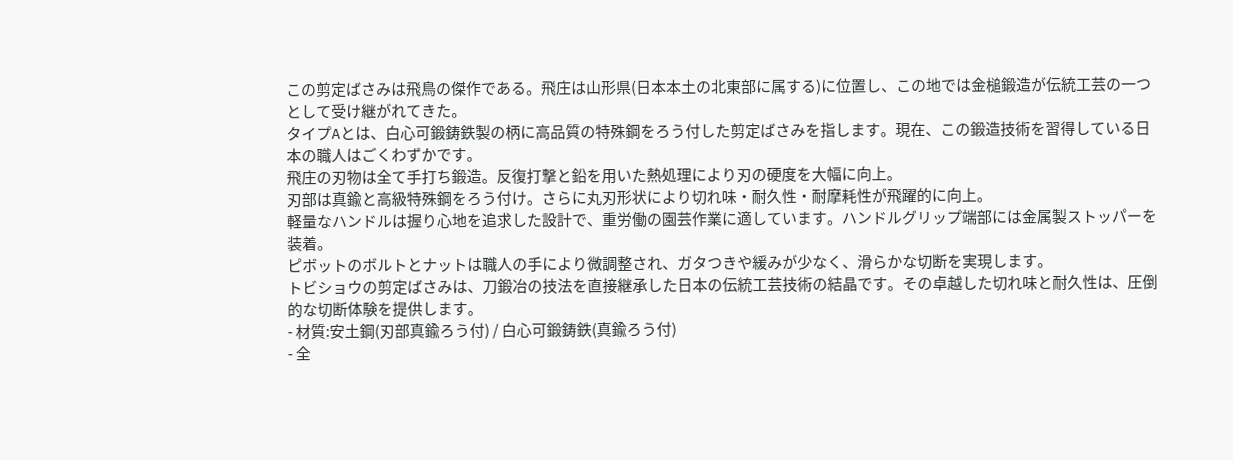この剪定ばさみは飛鳥の傑作である。飛庄は山形県(日本本土の北東部に属する)に位置し、この地では金槌鍛造が伝統工芸の一つとして受け継がれてきた。
タイプAとは、白心可鍛鋳鉄製の柄に高品質の特殊鋼をろう付した剪定ばさみを指します。現在、この鍛造技術を習得している日本の職人はごくわずかです。
飛庄の刃物は全て手打ち鍛造。反復打撃と鉛を用いた熱処理により刃の硬度を大幅に向上。
刃部は真鍮と高級特殊鋼をろう付け。さらに丸刃形状により切れ味・耐久性・耐摩耗性が飛躍的に向上。
軽量なハンドルは握り心地を追求した設計で、重労働の園芸作業に適しています。ハンドルグリップ端部には金属製ストッパーを装着。
ピボットのボルトとナットは職人の手により微調整され、ガタつきや緩みが少なく、滑らかな切断を実現します。
トビショウの剪定ばさみは、刀鍛冶の技法を直接継承した日本の伝統工芸技術の結晶です。その卓越した切れ味と耐久性は、圧倒的な切断体験を提供します。
- 材質:安土鋼(刃部真鍮ろう付) / 白心可鍛鋳鉄(真鍮ろう付)
- 全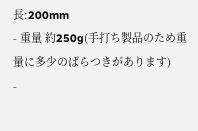長:200mm
- 重量 約250g(手打ち製品のため重量に多少のばらつきがあります)
-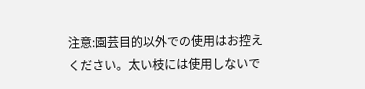注意:園芸目的以外での使用はお控えください。太い枝には使用しないで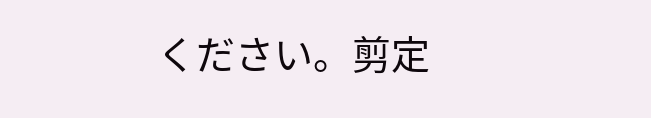ください。剪定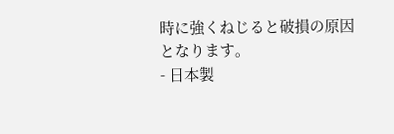時に強くねじると破損の原因となります。
- 日本製